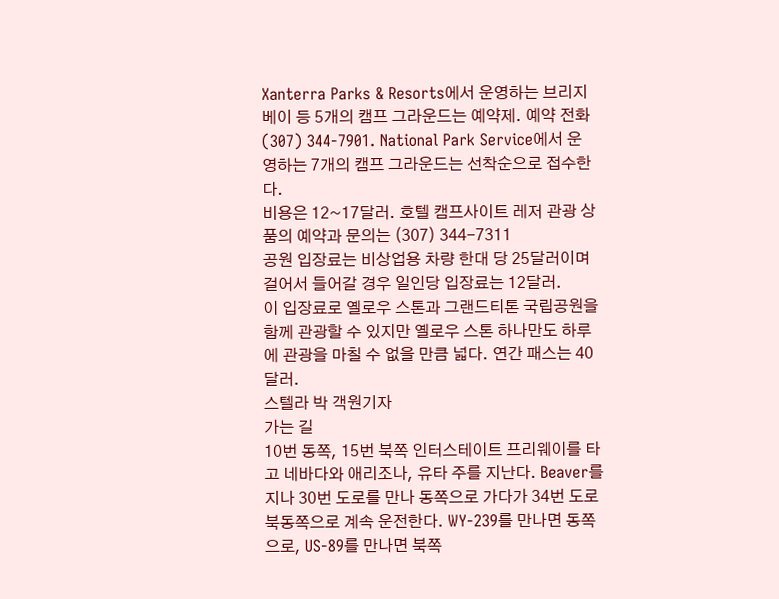Xanterra Parks & Resorts에서 운영하는 브리지 베이 등 5개의 캠프 그라운드는 예약제. 예약 전화 (307) 344-7901. National Park Service에서 운영하는 7개의 캠프 그라운드는 선착순으로 접수한다.
비용은 12~17달러. 호텔 캠프사이트 레저 관광 상품의 예약과 문의는 (307) 344-7311
공원 입장료는 비상업용 차량 한대 당 25달러이며 걸어서 들어갈 경우 일인당 입장료는 12달러.
이 입장료로 옐로우 스톤과 그랜드티톤 국립공원을 함께 관광할 수 있지만 옐로우 스톤 하나만도 하루에 관광을 마칠 수 없을 만큼 넓다. 연간 패스는 40달러.
스텔라 박 객원기자
가는 길
10번 동쪽, 15번 북쪽 인터스테이트 프리웨이를 타고 네바다와 애리조나, 유타 주를 지난다. Beaver를 지나 30번 도로를 만나 동쪽으로 가다가 34번 도로 북동쪽으로 계속 운전한다. WY-239를 만나면 동쪽으로, US-89를 만나면 북쪽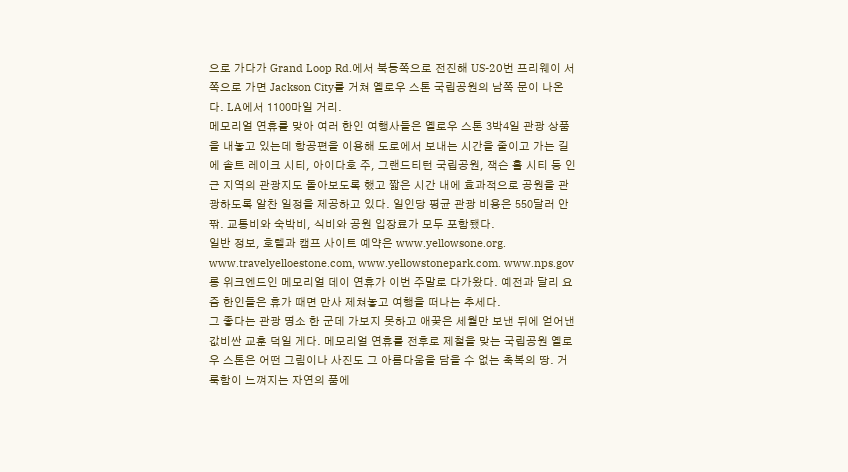으로 가다가 Grand Loop Rd.에서 북동쪽으로 전진해 US-20번 프리웨이 서쪽으로 가면 Jackson City를 거쳐 옐로우 스톤 국립공원의 남쪽 문이 나온다. LA에서 1100마일 거리.
메모리얼 연휴를 맞아 여러 한인 여행사들은 옐로우 스톤 3박4일 관광 상품을 내놓고 있는데 항공편을 이용해 도로에서 보내는 시간을 줄이고 가는 길에 솔트 레이크 시티, 아이다호 주, 그랜드티턴 국립공원, 잭슨 홀 시티 등 인근 지역의 관광지도 돌아보도록 했고 짧은 시간 내에 효과적으로 공원을 관광하도록 알찬 일정을 제공하고 있다. 일인당 평균 관광 비용은 550달러 안팎. 교통비와 숙박비, 식비와 공원 입장료가 모두 포함됐다.
일반 정보, 호텔과 캠프 사이트 예약은 www.yellowsone.org. www.travelyelloestone.com, www.yellowstonepark.com. www.nps.gov
롱 위크엔드인 메모리얼 데이 연휴가 이번 주말로 다가왔다. 예전과 달리 요즘 한인들은 휴가 때면 만사 제쳐놓고 여행을 떠나는 추세다.
그 좋다는 관광 명소 한 군데 가보지 못하고 애꿎은 세월만 보낸 뒤에 얻어낸 값비싼 교훈 덕일 게다. 메모리얼 연휴를 전후로 제철을 맞는 국립공원 옐로우 스톤은 어떤 그림이나 사진도 그 아름다움을 담을 수 없는 축복의 땅. 거룩함이 느껴지는 자연의 품에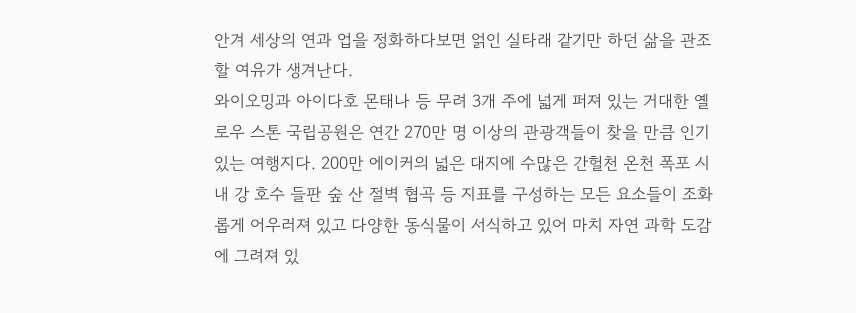안겨 세상의 연과 업을 정화하다보면 얽인 실타래 같기만 하던 삶을 관조할 여유가 생겨난다.
와이오밍과 아이다호 몬태나 등 무려 3개 주에 넓게 퍼져 있는 거대한 옐로우 스톤 국립공원은 연간 270만 명 이상의 관광객들이 찾을 만큼 인기 있는 여행지다. 200만 에이커의 넓은 대지에 수많은 간헐천 온천 폭포 시내 강 호수 들판 숲 산 절벽 협곡 등 지표를 구성하는 모든 요소들이 조화롭게 어우러져 있고 다양한 동식물이 서식하고 있어 마치 자연 과학 도감에 그려져 있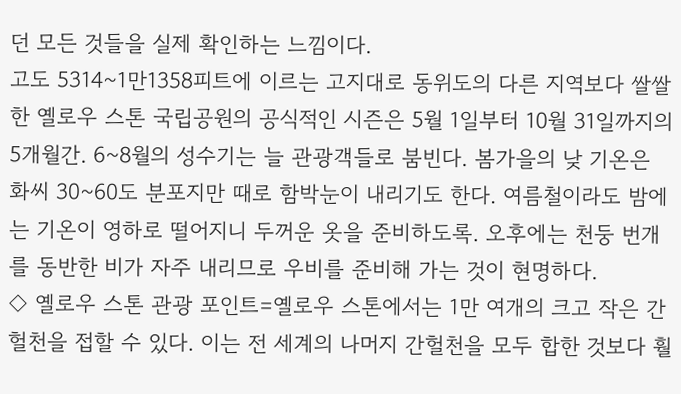던 모든 것들을 실제 확인하는 느낌이다.
고도 5314~1만1358피트에 이르는 고지대로 동위도의 다른 지역보다 쌀쌀한 옐로우 스톤 국립공원의 공식적인 시즌은 5월 1일부터 10월 31일까지의 5개월간. 6~8월의 성수기는 늘 관광객들로 붐빈다. 봄가을의 낮 기온은 화씨 30~60도 분포지만 때로 함박눈이 내리기도 한다. 여름철이라도 밤에는 기온이 영하로 떨어지니 두꺼운 옷을 준비하도록. 오후에는 천둥 번개를 동반한 비가 자주 내리므로 우비를 준비해 가는 것이 현명하다.
◇ 옐로우 스톤 관광 포인트=옐로우 스톤에서는 1만 여개의 크고 작은 간헐천을 접할 수 있다. 이는 전 세계의 나머지 간헐천을 모두 합한 것보다 훨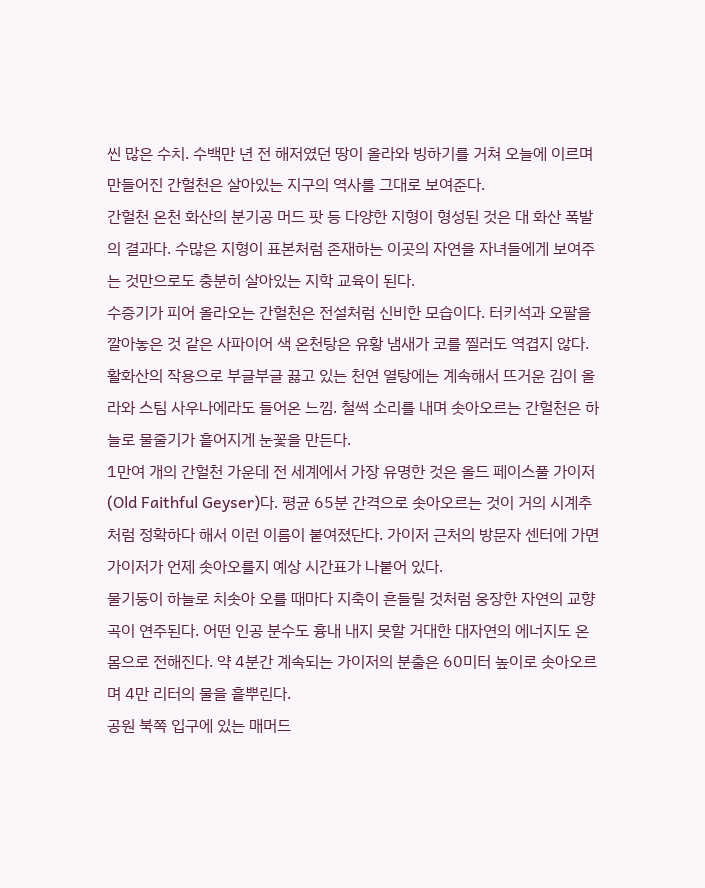씬 많은 수치. 수백만 년 전 해저였던 땅이 올라와 빙하기를 거쳐 오늘에 이르며 만들어진 간헐천은 살아있는 지구의 역사를 그대로 보여준다.
간헐천 온천 화산의 분기공 머드 팟 등 다양한 지형이 형성된 것은 대 화산 폭발의 결과다. 수많은 지형이 표본처럼 존재하는 이곳의 자연을 자녀들에게 보여주는 것만으로도 충분히 살아있는 지학 교육이 된다.
수증기가 피어 올라오는 간헐천은 전설처럼 신비한 모습이다. 터키석과 오팔을 깔아놓은 것 같은 사파이어 색 온천탕은 유황 냄새가 코를 찔러도 역겹지 않다. 활화산의 작용으로 부글부글 끓고 있는 천연 열탕에는 계속해서 뜨거운 김이 올라와 스팀 사우나에라도 들어온 느낌. 철썩 소리를 내며 솟아오르는 간헐천은 하늘로 물줄기가 흩어지게 눈꽃을 만든다.
1만여 개의 간헐천 가운데 전 세계에서 가장 유명한 것은 올드 페이스풀 가이저(Old Faithful Geyser)다. 평균 65분 간격으로 솟아오르는 것이 거의 시계추처럼 정확하다 해서 이런 이름이 붙여졌단다. 가이저 근처의 방문자 센터에 가면 가이저가 언제 솟아오를지 예상 시간표가 나붙어 있다.
물기둥이 하늘로 치솟아 오를 때마다 지축이 흔들릴 것처럼 웅장한 자연의 교향곡이 연주된다. 어떤 인공 분수도 흉내 내지 못할 거대한 대자연의 에너지도 온 몸으로 전해진다. 약 4분간 계속되는 가이저의 분출은 60미터 높이로 솟아오르며 4만 리터의 물을 흩뿌린다.
공원 북쪽 입구에 있는 매머드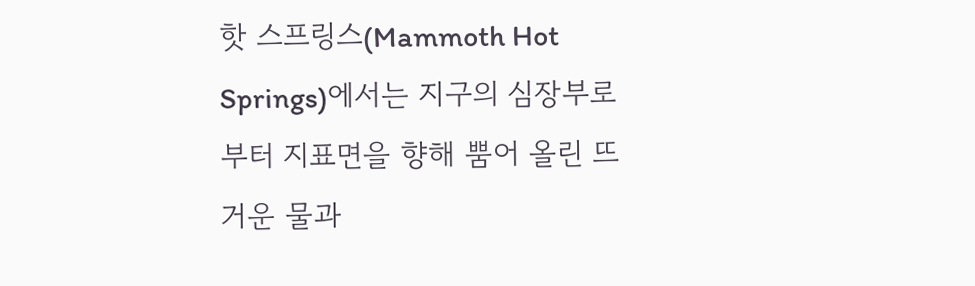핫 스프링스(Mammoth Hot Springs)에서는 지구의 심장부로부터 지표면을 향해 뿜어 올린 뜨거운 물과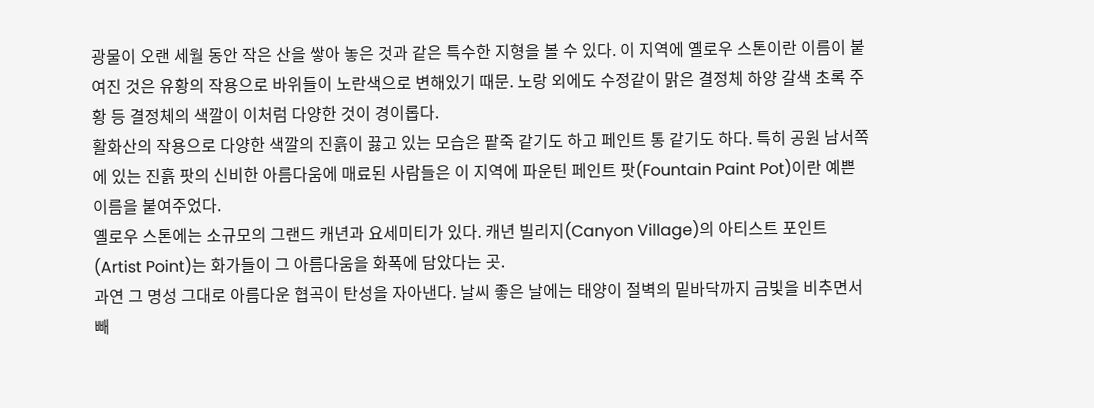광물이 오랜 세월 동안 작은 산을 쌓아 놓은 것과 같은 특수한 지형을 볼 수 있다. 이 지역에 옐로우 스톤이란 이름이 붙여진 것은 유황의 작용으로 바위들이 노란색으로 변해있기 때문. 노랑 외에도 수정같이 맑은 결정체 하양 갈색 초록 주황 등 결정체의 색깔이 이처럼 다양한 것이 경이롭다.
활화산의 작용으로 다양한 색깔의 진흙이 끓고 있는 모습은 팥죽 같기도 하고 페인트 통 같기도 하다. 특히 공원 남서쪽에 있는 진흙 팟의 신비한 아름다움에 매료된 사람들은 이 지역에 파운틴 페인트 팟(Fountain Paint Pot)이란 예쁜 이름을 붙여주었다.
옐로우 스톤에는 소규모의 그랜드 캐년과 요세미티가 있다. 캐년 빌리지(Canyon Village)의 아티스트 포인트(Artist Point)는 화가들이 그 아름다움을 화폭에 담았다는 곳.
과연 그 명성 그대로 아름다운 협곡이 탄성을 자아낸다. 날씨 좋은 날에는 태양이 절벽의 밑바닥까지 금빛을 비추면서 빼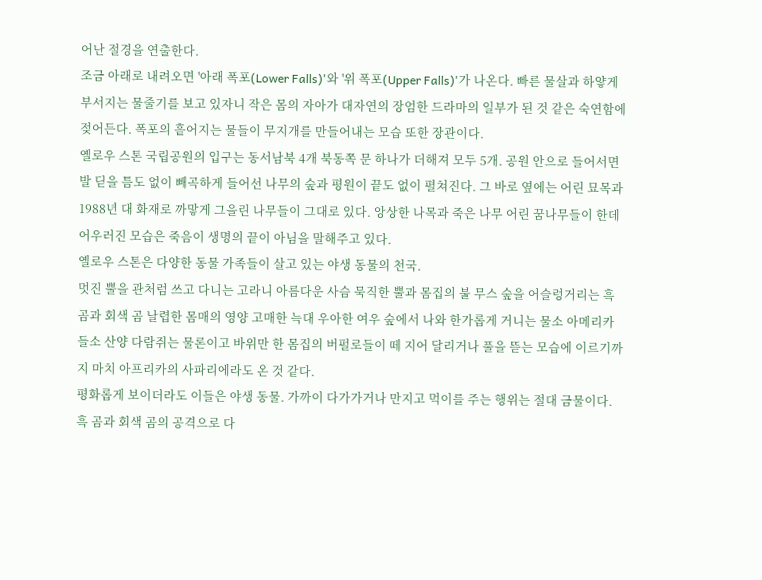어난 절경을 연출한다.
조금 아래로 내려오면 '아래 폭포(Lower Falls)'와 '위 폭포(Upper Falls)'가 나온다. 빠른 물살과 하얗게 부서지는 물줄기를 보고 있자니 작은 몸의 자아가 대자연의 장엄한 드라마의 일부가 된 것 같은 숙연함에 젖어든다. 폭포의 흩어지는 물들이 무지개를 만들어내는 모습 또한 장관이다.
옐로우 스톤 국립공원의 입구는 동서남북 4개 북동쪽 문 하나가 더해져 모두 5개. 공원 안으로 들어서면 발 딛을 틈도 없이 빼곡하게 들어선 나무의 숲과 평원이 끝도 없이 펼쳐진다. 그 바로 옆에는 어린 묘목과 1988년 대 화재로 까맣게 그을린 나무들이 그대로 있다. 앙상한 나목과 죽은 나무 어린 꿈나무들이 한데 어우러진 모습은 죽음이 생명의 끝이 아님을 말해주고 있다.
옐로우 스톤은 다양한 동물 가족들이 살고 있는 야생 동물의 천국.
멋진 뿔을 관처럼 쓰고 다니는 고라니 아름다운 사슴 묵직한 뿔과 몸집의 불 무스 숲을 어슬렁거리는 흑 곰과 회색 곰 날렵한 몸매의 영양 고매한 늑대 우아한 여우 숲에서 나와 한가롭게 거니는 물소 아메리카 들소 산양 다람쥐는 물론이고 바위만 한 몸집의 버펄로들이 떼 지어 달리거나 풀을 뜯는 모습에 이르기까지 마치 아프리카의 사파리에라도 온 것 같다.
평화롭게 보이더라도 이들은 야생 동물. 가까이 다가가거나 만지고 먹이를 주는 행위는 절대 금물이다. 흑 곰과 회색 곰의 공격으로 다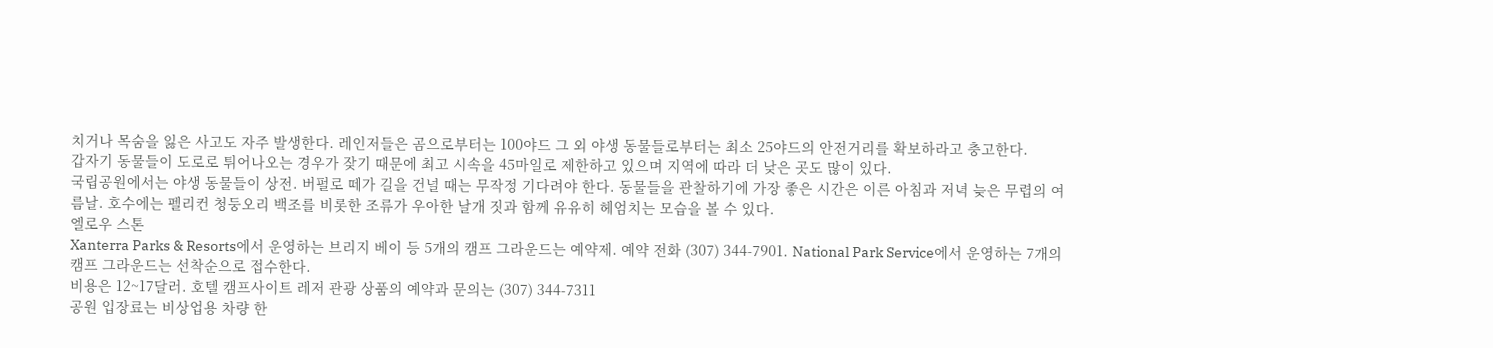치거나 목숨을 잃은 사고도 자주 발생한다. 레인저들은 곰으로부터는 100야드 그 외 야생 동물들로부터는 최소 25야드의 안전거리를 확보하라고 충고한다.
갑자기 동물들이 도로로 튀어나오는 경우가 잦기 때문에 최고 시속을 45마일로 제한하고 있으며 지역에 따라 더 낮은 곳도 많이 있다.
국립공원에서는 야생 동물들이 상전. 버펄로 떼가 길을 건널 때는 무작정 기다려야 한다. 동물들을 관찰하기에 가장 좋은 시간은 이른 아침과 저녁 늦은 무렵의 여름날. 호수에는 펠리컨 청둥오리 백조를 비롯한 조류가 우아한 날개 짓과 함께 유유히 헤엄치는 모습을 볼 수 있다.
엘로우 스톤
Xanterra Parks & Resorts에서 운영하는 브리지 베이 등 5개의 캠프 그라운드는 예약제. 예약 전화 (307) 344-7901. National Park Service에서 운영하는 7개의 캠프 그라운드는 선착순으로 접수한다.
비용은 12~17달러. 호텔 캠프사이트 레저 관광 상품의 예약과 문의는 (307) 344-7311
공원 입장료는 비상업용 차량 한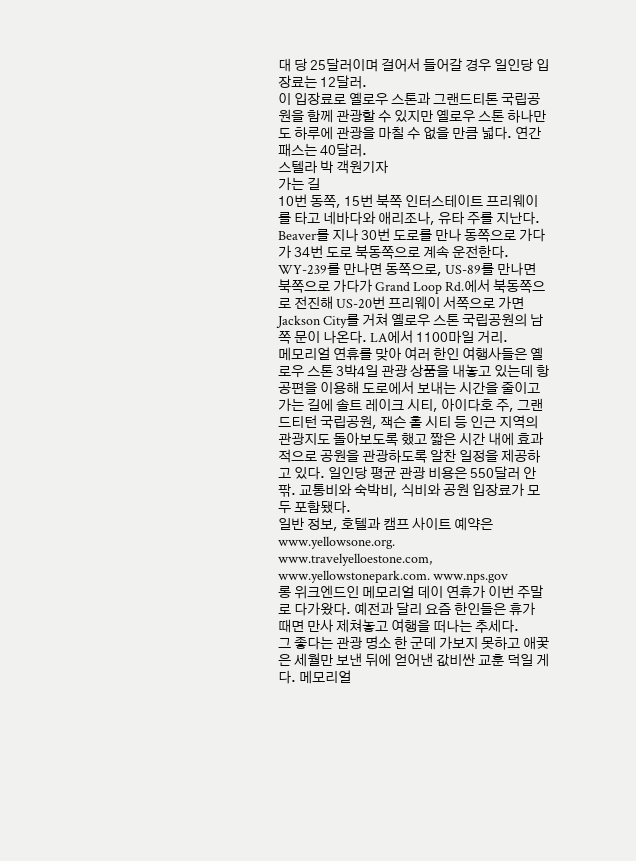대 당 25달러이며 걸어서 들어갈 경우 일인당 입장료는 12달러.
이 입장료로 옐로우 스톤과 그랜드티톤 국립공원을 함께 관광할 수 있지만 옐로우 스톤 하나만도 하루에 관광을 마칠 수 없을 만큼 넓다. 연간 패스는 40달러.
스텔라 박 객원기자
가는 길
10번 동쪽, 15번 북쪽 인터스테이트 프리웨이를 타고 네바다와 애리조나, 유타 주를 지난다. Beaver를 지나 30번 도로를 만나 동쪽으로 가다가 34번 도로 북동쪽으로 계속 운전한다. WY-239를 만나면 동쪽으로, US-89를 만나면 북쪽으로 가다가 Grand Loop Rd.에서 북동쪽으로 전진해 US-20번 프리웨이 서쪽으로 가면 Jackson City를 거쳐 옐로우 스톤 국립공원의 남쪽 문이 나온다. LA에서 1100마일 거리.
메모리얼 연휴를 맞아 여러 한인 여행사들은 옐로우 스톤 3박4일 관광 상품을 내놓고 있는데 항공편을 이용해 도로에서 보내는 시간을 줄이고 가는 길에 솔트 레이크 시티, 아이다호 주, 그랜드티턴 국립공원, 잭슨 홀 시티 등 인근 지역의 관광지도 돌아보도록 했고 짧은 시간 내에 효과적으로 공원을 관광하도록 알찬 일정을 제공하고 있다. 일인당 평균 관광 비용은 550달러 안팎. 교통비와 숙박비, 식비와 공원 입장료가 모두 포함됐다.
일반 정보, 호텔과 캠프 사이트 예약은 www.yellowsone.org. www.travelyelloestone.com, www.yellowstonepark.com. www.nps.gov
롱 위크엔드인 메모리얼 데이 연휴가 이번 주말로 다가왔다. 예전과 달리 요즘 한인들은 휴가 때면 만사 제쳐놓고 여행을 떠나는 추세다.
그 좋다는 관광 명소 한 군데 가보지 못하고 애꿎은 세월만 보낸 뒤에 얻어낸 값비싼 교훈 덕일 게다. 메모리얼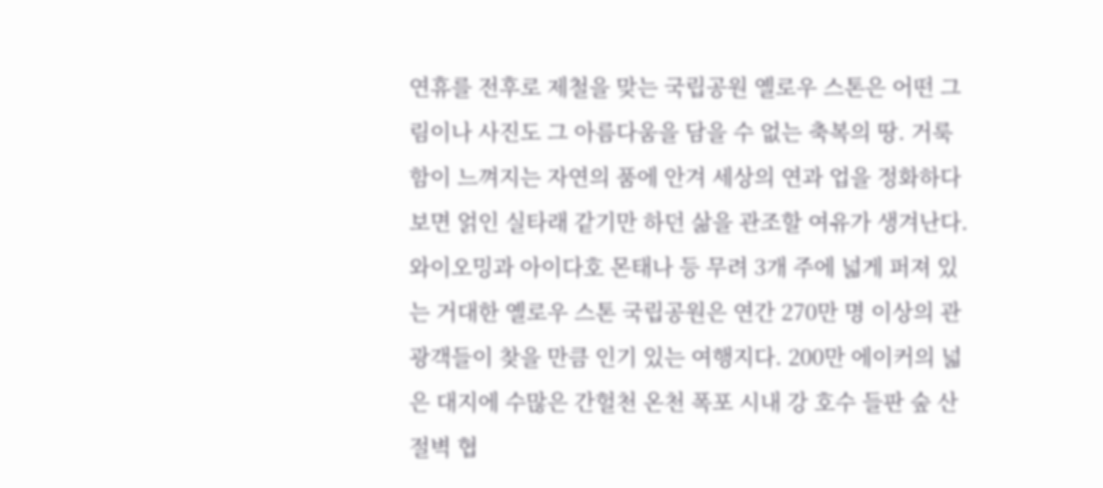연휴를 전후로 제철을 맞는 국립공원 옐로우 스톤은 어떤 그림이나 사진도 그 아름다움을 담을 수 없는 축복의 땅. 거룩함이 느껴지는 자연의 품에 안겨 세상의 연과 업을 정화하다보면 얽인 실타래 같기만 하던 삶을 관조할 여유가 생겨난다.
와이오밍과 아이다호 몬태나 등 무려 3개 주에 넓게 퍼져 있는 거대한 옐로우 스톤 국립공원은 연간 270만 명 이상의 관광객들이 찾을 만큼 인기 있는 여행지다. 200만 에이커의 넓은 대지에 수많은 간헐천 온천 폭포 시내 강 호수 들판 숲 산 절벽 협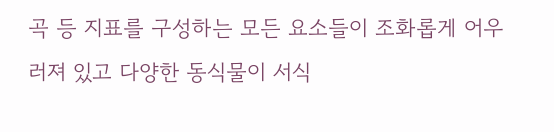곡 등 지표를 구성하는 모든 요소들이 조화롭게 어우러져 있고 다양한 동식물이 서식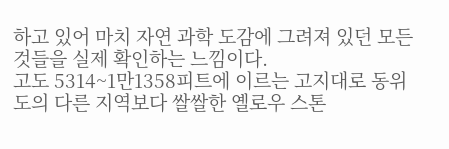하고 있어 마치 자연 과학 도감에 그려져 있던 모든 것들을 실제 확인하는 느낌이다.
고도 5314~1만1358피트에 이르는 고지대로 동위도의 다른 지역보다 쌀쌀한 옐로우 스톤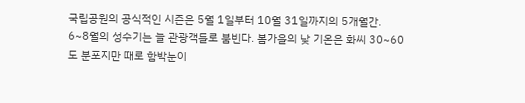국립공원의 공식적인 시즌은 5월 1일부터 10월 31일까지의 5개월간. 6~8월의 성수기는 늘 관광객들로 붐빈다. 봄가을의 낮 기온은 화씨 30~60도 분포지만 때로 함박눈이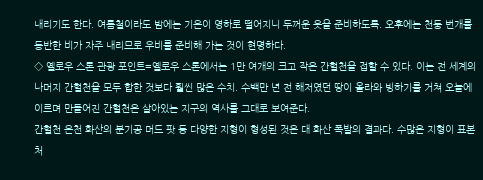내리기도 한다. 여름철이라도 밤에는 기온이 영하로 떨어지니 두꺼운 옷을 준비하도록. 오후에는 천둥 번개를 동반한 비가 자주 내리므로 우비를 준비해 가는 것이 현명하다.
◇ 옐로우 스톤 관광 포인트=옐로우 스톤에서는 1만 여개의 크고 작은 간헐천을 접할 수 있다. 이는 전 세계의 나머지 간헐천을 모두 합한 것보다 훨씬 많은 수치. 수백만 년 전 해저였던 땅이 올라와 빙하기를 거쳐 오늘에 이르며 만들어진 간헐천은 살아있는 지구의 역사를 그대로 보여준다.
간헐천 온천 화산의 분기공 머드 팟 등 다양한 지형이 형성된 것은 대 화산 폭발의 결과다. 수많은 지형이 표본처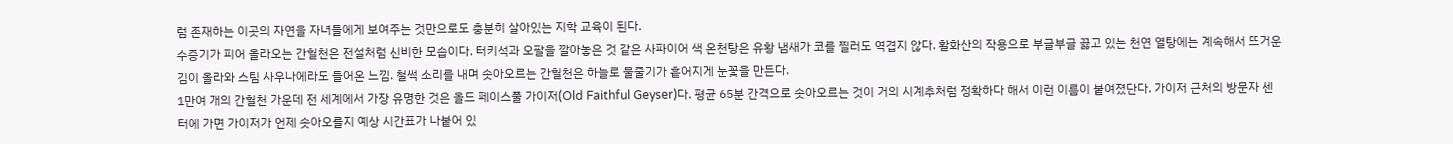럼 존재하는 이곳의 자연을 자녀들에게 보여주는 것만으로도 충분히 살아있는 지학 교육이 된다.
수증기가 피어 올라오는 간헐천은 전설처럼 신비한 모습이다. 터키석과 오팔을 깔아놓은 것 같은 사파이어 색 온천탕은 유황 냄새가 코를 찔러도 역겹지 않다. 활화산의 작용으로 부글부글 끓고 있는 천연 열탕에는 계속해서 뜨거운 김이 올라와 스팀 사우나에라도 들어온 느낌. 철썩 소리를 내며 솟아오르는 간헐천은 하늘로 물줄기가 흩어지게 눈꽃을 만든다.
1만여 개의 간헐천 가운데 전 세계에서 가장 유명한 것은 올드 페이스풀 가이저(Old Faithful Geyser)다. 평균 65분 간격으로 솟아오르는 것이 거의 시계추처럼 정확하다 해서 이런 이름이 붙여졌단다. 가이저 근처의 방문자 센터에 가면 가이저가 언제 솟아오를지 예상 시간표가 나붙어 있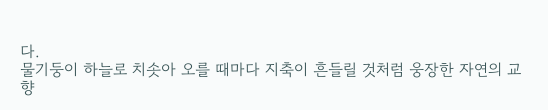다.
물기둥이 하늘로 치솟아 오를 때마다 지축이 흔들릴 것처럼 웅장한 자연의 교향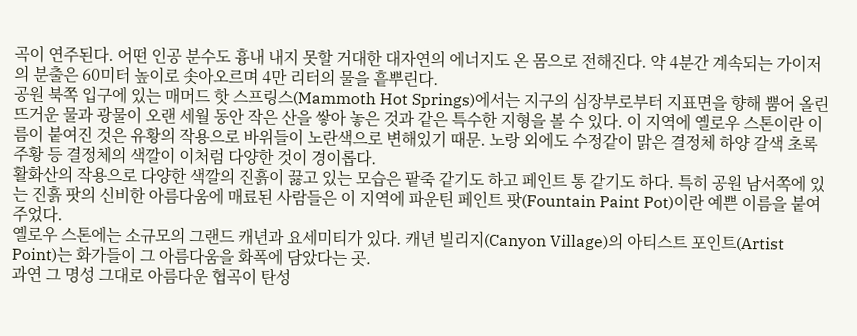곡이 연주된다. 어떤 인공 분수도 흉내 내지 못할 거대한 대자연의 에너지도 온 몸으로 전해진다. 약 4분간 계속되는 가이저의 분출은 60미터 높이로 솟아오르며 4만 리터의 물을 흩뿌린다.
공원 북쪽 입구에 있는 매머드 핫 스프링스(Mammoth Hot Springs)에서는 지구의 심장부로부터 지표면을 향해 뿜어 올린 뜨거운 물과 광물이 오랜 세월 동안 작은 산을 쌓아 놓은 것과 같은 특수한 지형을 볼 수 있다. 이 지역에 옐로우 스톤이란 이름이 붙여진 것은 유황의 작용으로 바위들이 노란색으로 변해있기 때문. 노랑 외에도 수정같이 맑은 결정체 하양 갈색 초록 주황 등 결정체의 색깔이 이처럼 다양한 것이 경이롭다.
활화산의 작용으로 다양한 색깔의 진흙이 끓고 있는 모습은 팥죽 같기도 하고 페인트 통 같기도 하다. 특히 공원 남서쪽에 있는 진흙 팟의 신비한 아름다움에 매료된 사람들은 이 지역에 파운틴 페인트 팟(Fountain Paint Pot)이란 예쁜 이름을 붙여주었다.
옐로우 스톤에는 소규모의 그랜드 캐년과 요세미티가 있다. 캐년 빌리지(Canyon Village)의 아티스트 포인트(Artist Point)는 화가들이 그 아름다움을 화폭에 담았다는 곳.
과연 그 명성 그대로 아름다운 협곡이 탄성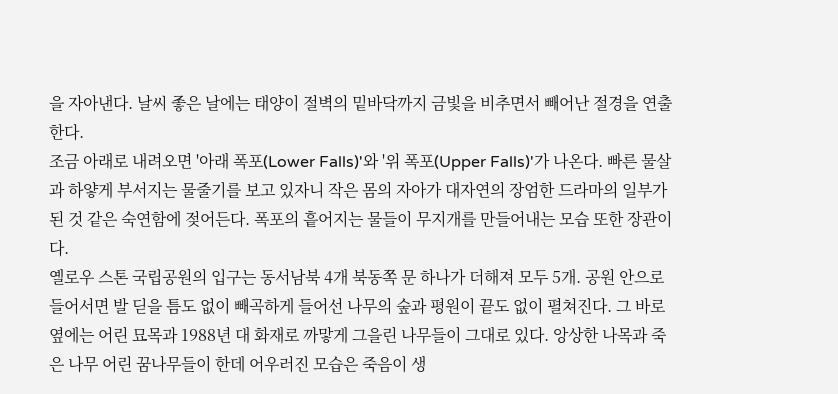을 자아낸다. 날씨 좋은 날에는 태양이 절벽의 밑바닥까지 금빛을 비추면서 빼어난 절경을 연출한다.
조금 아래로 내려오면 '아래 폭포(Lower Falls)'와 '위 폭포(Upper Falls)'가 나온다. 빠른 물살과 하얗게 부서지는 물줄기를 보고 있자니 작은 몸의 자아가 대자연의 장엄한 드라마의 일부가 된 것 같은 숙연함에 젖어든다. 폭포의 흩어지는 물들이 무지개를 만들어내는 모습 또한 장관이다.
옐로우 스톤 국립공원의 입구는 동서남북 4개 북동쪽 문 하나가 더해져 모두 5개. 공원 안으로 들어서면 발 딛을 틈도 없이 빼곡하게 들어선 나무의 숲과 평원이 끝도 없이 펼쳐진다. 그 바로 옆에는 어린 묘목과 1988년 대 화재로 까맣게 그을린 나무들이 그대로 있다. 앙상한 나목과 죽은 나무 어린 꿈나무들이 한데 어우러진 모습은 죽음이 생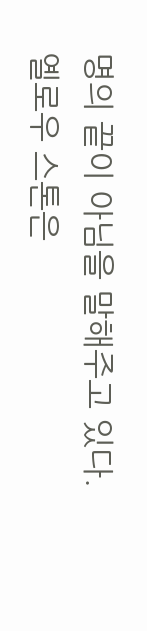명의 끝이 아님을 말해주고 있다.
옐로우 스톤은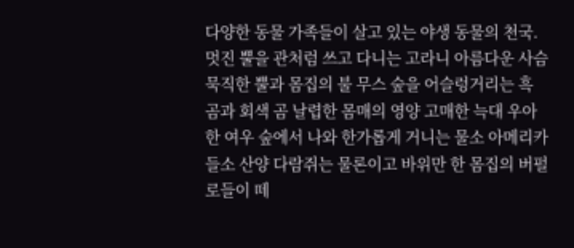다양한 동물 가족들이 살고 있는 야생 동물의 천국.
멋진 뿔을 관처럼 쓰고 다니는 고라니 아름다운 사슴 묵직한 뿔과 몸집의 불 무스 숲을 어슬렁거리는 흑 곰과 회색 곰 날렵한 몸매의 영양 고매한 늑대 우아한 여우 숲에서 나와 한가롭게 거니는 물소 아메리카 들소 산양 다람쥐는 물론이고 바위만 한 몸집의 버펄로들이 떼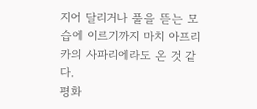지어 달리거나 풀을 뜯는 모습에 이르기까지 마치 아프리카의 사파리에라도 온 것 같다.
평화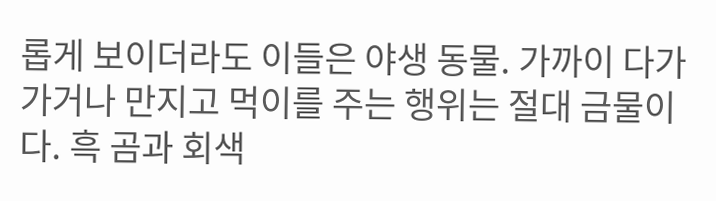롭게 보이더라도 이들은 야생 동물. 가까이 다가가거나 만지고 먹이를 주는 행위는 절대 금물이다. 흑 곰과 회색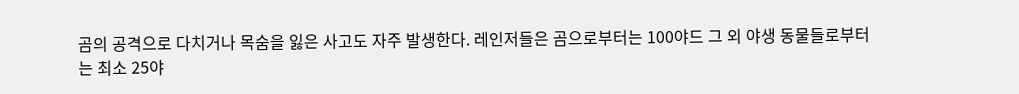곰의 공격으로 다치거나 목숨을 잃은 사고도 자주 발생한다. 레인저들은 곰으로부터는 100야드 그 외 야생 동물들로부터는 최소 25야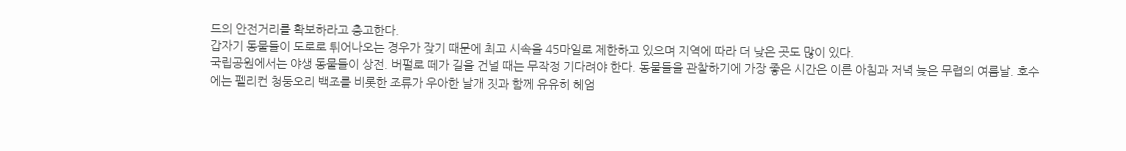드의 안전거리를 확보하라고 충고한다.
갑자기 동물들이 도로로 튀어나오는 경우가 잦기 때문에 최고 시속을 45마일로 제한하고 있으며 지역에 따라 더 낮은 곳도 많이 있다.
국립공원에서는 야생 동물들이 상전. 버펄로 떼가 길을 건널 때는 무작정 기다려야 한다. 동물들을 관찰하기에 가장 좋은 시간은 이른 아침과 저녁 늦은 무렵의 여름날. 호수에는 펠리컨 청둥오리 백조를 비롯한 조류가 우아한 날개 짓과 함께 유유히 헤엄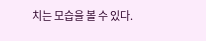치는 모습을 볼 수 있다.